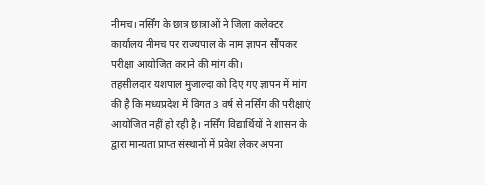नीमच। नर्सिंग के छात्र छात्राओं ने जिला कलेक्टर कार्यालय नीमच पर राज्यपाल के नाम ज्ञापन सौंपकर परीक्षा आयोजित कराने की मांग की।
तहसीलदार यशपाल मुजाल्दा को दिए गए ज्ञापन में मांग की है कि मध्यप्रदेश में विगत 3 वर्ष से नर्सिंग की परीक्षाएं आयोजित नहीं हो रही है। नर्सिंग विद्यार्थियों ने शासन के द्वारा मान्यता प्राप्त संस्थानों में प्रवेश लेकर अपना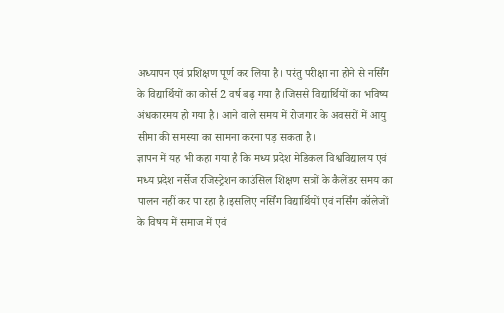अध्यापन एवं प्रशिक्षण पूर्ण कर लिया है। परंतु परीक्षा ना होने से नर्सिंग के विद्यार्थियों का कोर्स 2 वर्ष बढ़ गया है।जिससे विद्यार्थियों का भविष्य अंधकारमय हो गया है। आने वाले समय में रोजगार के अवसरों में आयु सीमा की समस्या का सामना करना पड़ सकता है।
ज्ञापन में यह भी कहा गया है कि मध्य प्रदेश मेडिकल विश्वविद्यालय एवं मध्य प्रदेश नर्सेज रजिस्ट्रेशन काउंसिल शिक्षण सत्रों के कैलेंडर समय का पालन नहीं कर पा रहा है।इसलिए नर्सिंग विद्यार्थियों एवं नर्सिंग कॉलेजों के विषय में समाज में एवं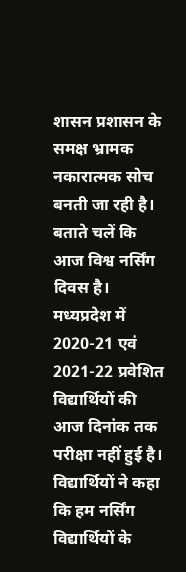शासन प्रशासन के समक्ष भ्रामक नकारात्मक सोच बनती जा रही है। बताते चलें कि आज विश्व नर्सिंग दिवस है। मध्यप्रदेश में 2020-21 एवं 2021-22 प्रवेशित विद्यार्थियों की आज दिनांक तक परीक्षा नहीं हुई है। विद्यार्थियों ने कहा कि हम नर्सिंग विद्यार्थियों के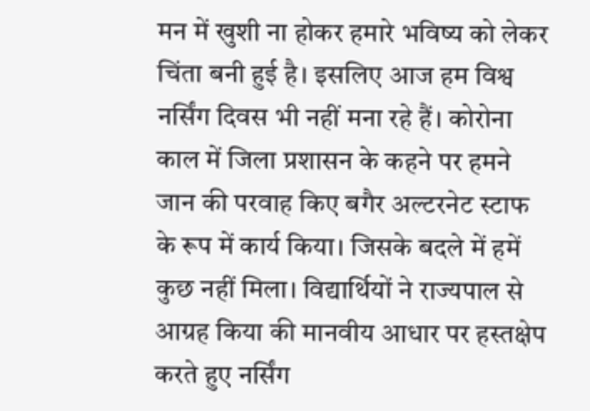मन में खुशी ना होकर हमारे भविष्य को लेकर चिंता बनी हुई है। इसलिए आज हम विश्व नर्सिंग दिवस भी नहीं मना रहे हैं। कोरोना काल में जिला प्रशासन के कहने पर हमने जान की परवाह किए बगैर अल्टरनेट स्टाफ के रूप में कार्य किया। जिसके बदले में हमें कुछ नहीं मिला। विद्यार्थियों ने राज्यपाल से आग्रह किया की मानवीय आधार पर हस्तक्षेप करते हुए नर्सिंग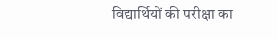विद्यार्थियों की परीक्षा का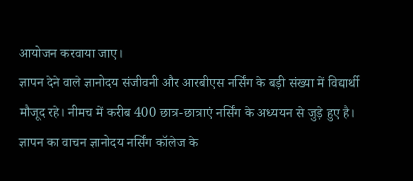आयोजन करवाया जाए।
ज्ञापन देने वाले ज्ञानोदय संजीवनी और आरबीएस नर्सिंग के बड़ी संख्या में विद्यार्थी मौजूद रहे। नीमच में करीब 400 छात्र-छात्राएं नर्सिंग के अध्ययन से जुड़े हुए है। ज्ञापन का वाचन ज्ञानोदय नर्सिंग कॉलेज के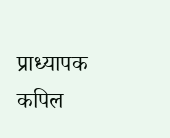प्राध्यापक कपिल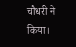चौधरी ने किया।